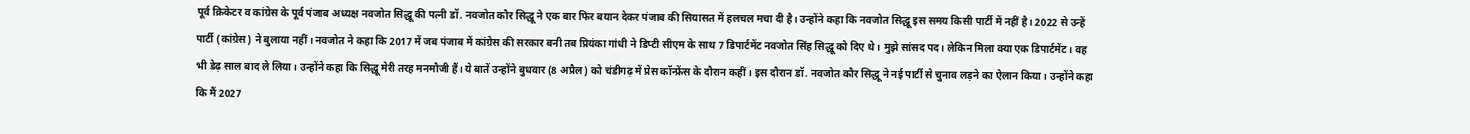पूर्व क्रिकेटर व कांग्रेस के पूर्व पंजाब अध्यक्ष नवजोत सिद्धू की पत्नी डॉ. नवजोत कौर सिद्धू ने एक बार फिर बयान देकर पंजाब की सियासत में हलचल मचा दी है। उन्होंने कहा कि नवजोत सिद्धू इस समय किसी पार्टी में नहीं है। 2022 से उन्हें पार्टी (कांग्रेस) ने बुलाया नहीं। नवजोत ने कहा कि 2017 में जब पंजाब में कांग्रेस की सरकार बनी तब प्रियंका गांधी ने डिप्टी सीएम के साथ 7 डिपार्टमेंट नवजोत सिंह सिद्धू को दिए थे। मुझे सांसद पद। लेकिन मिला क्या एक डिपार्टमेंट। वह भी डेढ़ साल बाद ले लिया। उन्होंने कहा कि सिद्धू मेरी तरह मनमौजी हैं। ये बातें उन्होंने बुधवार (8 अप्रैल) को चंडीगढ़ में प्रेस कॉन्फ्रेंस के दौरान कहीं। इस दौरान डॉ. नवजोत कौर सिद्धू ने नई पार्टी से चुनाव लड़ने का ऐलान किया। उन्होंने कहा कि मैं 2027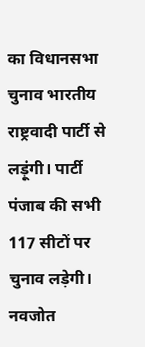का विधानसभा चुनाव भारतीय राष्ट्रवादी पार्टी से लड़ूंगी। पार्टी पंजाब की सभी 117 सीटों पर चुनाव लड़ेगी। नवजोत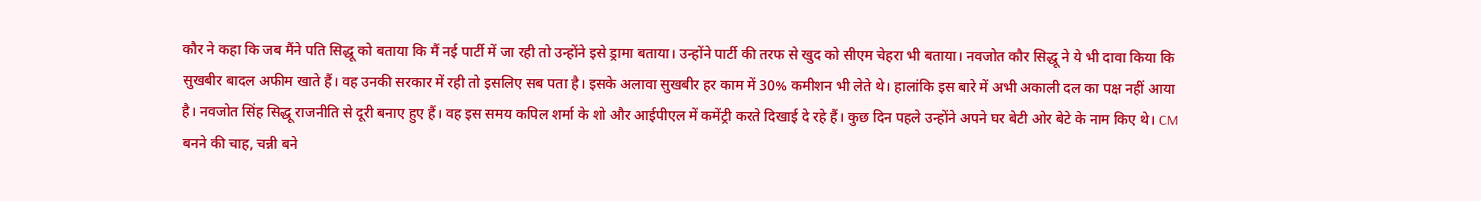कौर ने कहा कि जब मैंने पति सिद्धू को बताया कि मैं नई पार्टी में जा रही तो उन्होंने इसे ड्रामा बताया। उन्होंने पार्टी की तरफ से खुद को सीएम चेहरा भी बताया। नवजोत कौर सिद्धू ने ये भी दावा किया कि सुखबीर बादल अफीम खाते हैं। वह उनकी सरकार में रही तो इसलिए सब पता है। इसके अलावा सुखबीर हर काम में 30% कमीशन भी लेते थे। हालांकि इस बारे में अभी अकाली दल का पक्ष नहीं आया है। नवजोत सिंह सिद्धू राजनीति से दूरी बनाए हुए हैं। वह इस समय कपिल शर्मा के शो और आईपीएल में कमेंट्री करते दिखाई दे रहे हैं। कुछ दिन पहले उन्होंने अपने घर बेटी ओर बेटे के नाम किए थे। CM बनने की चाह, चन्नी बने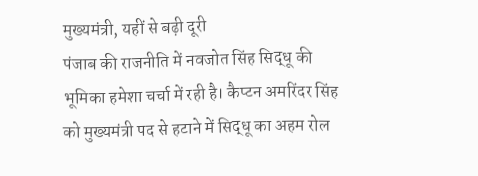मुख्यमंत्री, यहीं से बढ़ी दूरी
पंजाब की राजनीति में नवजोत सिंह सिद्धू की भूमिका हमेशा चर्चा में रही है। कैप्टन अमरिंदर सिंह को मुख्यमंत्री पद से हटाने में सिद्धू का अहम रोल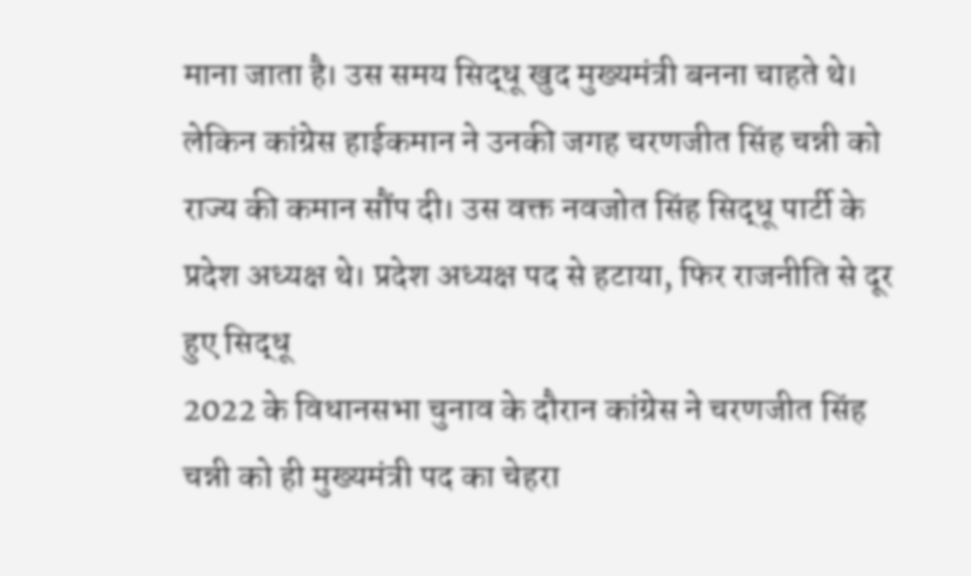माना जाता है। उस समय सिद्धू खुद मुख्यमंत्री बनना चाहते थे। लेकिन कांग्रेस हाईकमान ने उनकी जगह चरणजीत सिंह चन्नी को राज्य की कमान सौंप दी। उस वक्त नवजोत सिंह सिद्धू पार्टी के प्रदेश अध्यक्ष थे। प्रदेश अध्यक्ष पद से हटाया, फिर राजनीति से दूर हुए सिद्धू
2022 के विधानसभा चुनाव के दौरान कांग्रेस ने चरणजीत सिंह चन्नी को ही मुख्यमंत्री पद का चेहरा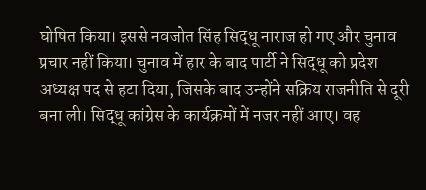घोषित किया। इससे नवजोत सिंह सिद्धू नाराज हो गए और चुनाव प्रचार नहीं किया। चुनाव में हार के बाद पार्टी ने सिद्धू को प्रदेश अध्यक्ष पद से हटा दिया, जिसके बाद उन्होंने सक्रिय राजनीति से दूरी बना ली। सिद्धू कांग्रेस के कार्यक्रमों में नजर नहीं आए। वह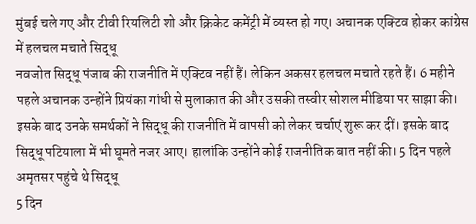मुंबई चले गए और टीवी रियलिटी शो और क्रिकेट कमेंट्री में व्यस्त हो गए। अचानक एक्टिव होकर कांग्रेस में हलचल मचाते सिद्धू
नवजोत सिद्धू पंजाब की राजनीति में एक्टिव नहीं हैं। लेकिन अकसर हलचल मचाते रहते हैं। 6 महीने पहले अचानक उन्होंने प्रियंका गांधी से मुलाकात की और उसकी तस्वीर सोशल मीडिया पर साझा की। इसके बाद उनके समर्थकों ने सिद्धू की राजनीति में वापसी को लेकर चर्चाएं शुरू कर दीं। इसके बाद सिद्धू पटियाला में भी घूमते नजर आए। हालांकि उन्होंने कोई राजनीतिक बात नहीं की। 5 दिन पहले अमृतसर पहुंचे थे सिद्धू
5 दिन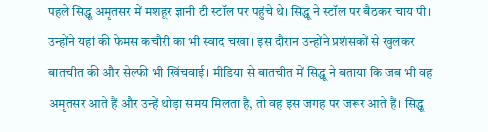पहले सिद्धू अमृतसर में मशहूर ज्ञानी टी स्टॉल पर पहुंचे थे। सिद्धू ने स्टॉल पर बैठकर चाय पी। उन्होंने यहां की फेमस कचौरी का भी स्वाद चखा। इस दौरान उन्होंने प्रशंसकों से खुलकर बातचीत की और सेल्फी भी खिंचवाई। मीडिया से बातचीत में सिद्धू ने बताया कि जब भी वह अमृतसर आते हैं और उन्हें थोड़ा समय मिलता है, तो वह इस जगह पर जरूर आते हैं। सिद्धू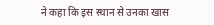ने कहा कि इस स्थान से उनका खास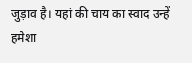जुड़ाव है। यहां की चाय का स्वाद उन्हें हमेशा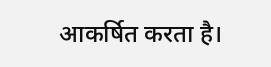आकर्षित करता है।